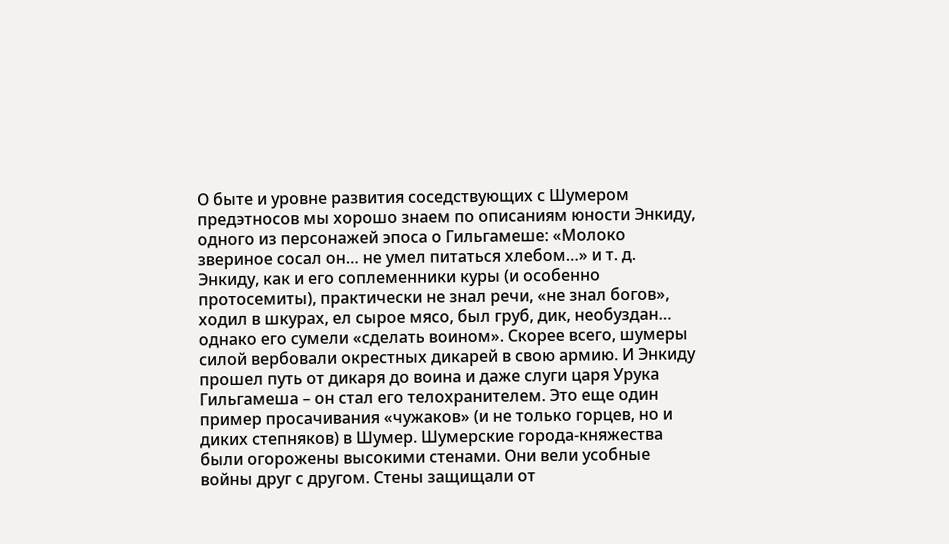О быте и уровне развития соседствующих с Шумером предэтносов мы хорошо знаем по описаниям юности Энкиду, одного из персонажей эпоса о Гильгамеше: «Молоко звериное сосал он… не умел питаться хлебом…» и т. д. Энкиду, как и его соплеменники куры (и особенно протосемиты), практически не знал речи, «не знал богов», ходил в шкурах, ел сырое мясо, был груб, дик, необуздан… однако его сумели «сделать воином». Скорее всего, шумеры силой вербовали окрестных дикарей в свою армию. И Энкиду прошел путь от дикаря до воина и даже слуги царя Урука Гильгамеша – он стал его телохранителем. Это еще один пример просачивания «чужаков» (и не только горцев, но и диких степняков) в Шумер. Шумерские города-княжества были огорожены высокими стенами. Они вели усобные войны друг с другом. Стены защищали от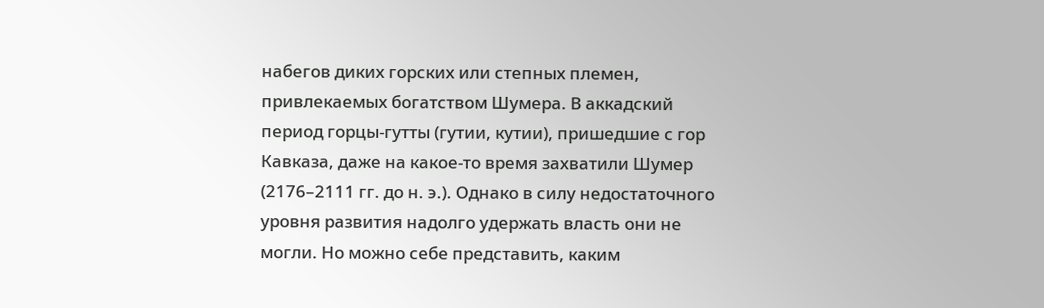набегов диких горских или степных племен, привлекаемых богатством Шумера. В аккадский период горцы-гутты (гутии, кутии), пришедшие с гор Кавказа, даже на какое-то время захватили Шумер (2176–2111 гг. до н. э.). Однако в силу недостаточного уровня развития надолго удержать власть они не могли. Но можно себе представить, каким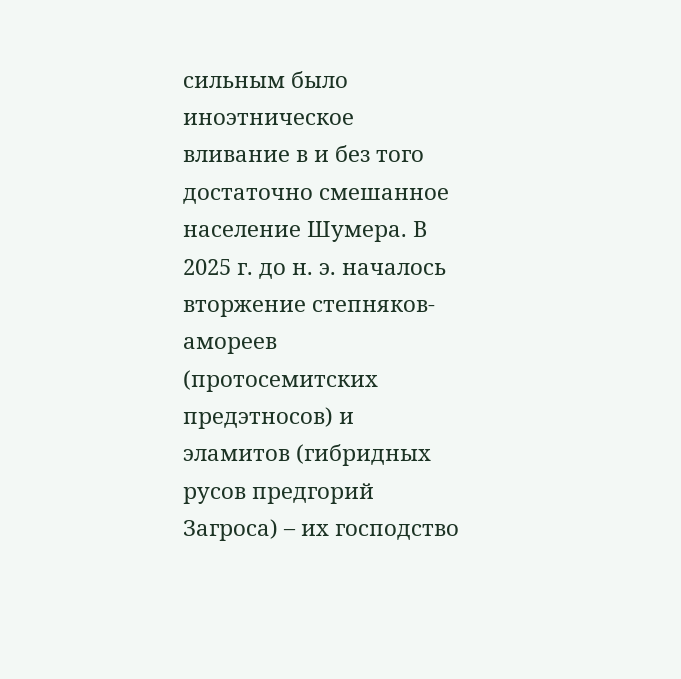сильным было иноэтническое вливание в и без того достаточно смешанное население Шумера. В 2025 г. до н. э. началось вторжение степняков-амореев (протосемитских предэтносов) и эламитов (гибридных русов предгорий Загроса) – их господство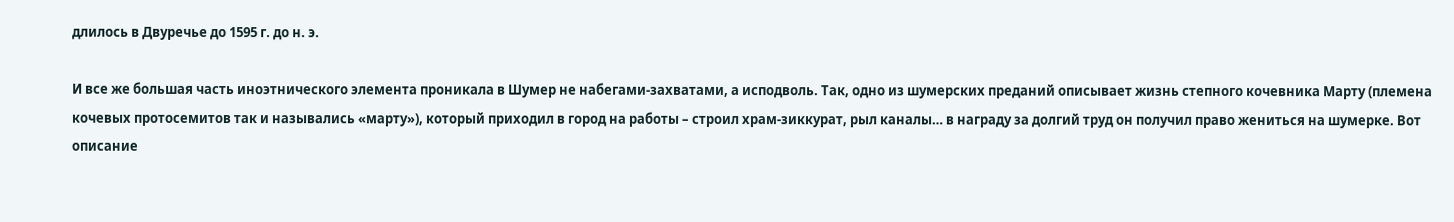длилось в Двуречье до 1595 г. до н. э.

И все же большая часть иноэтнического элемента проникала в Шумер не набегами-захватами, а исподволь. Так, одно из шумерских преданий описывает жизнь степного кочевника Марту (племена кочевых протосемитов так и назывались «марту»), который приходил в город на работы – строил храм-зиккурат, рыл каналы… в награду за долгий труд он получил право жениться на шумерке. Вот описание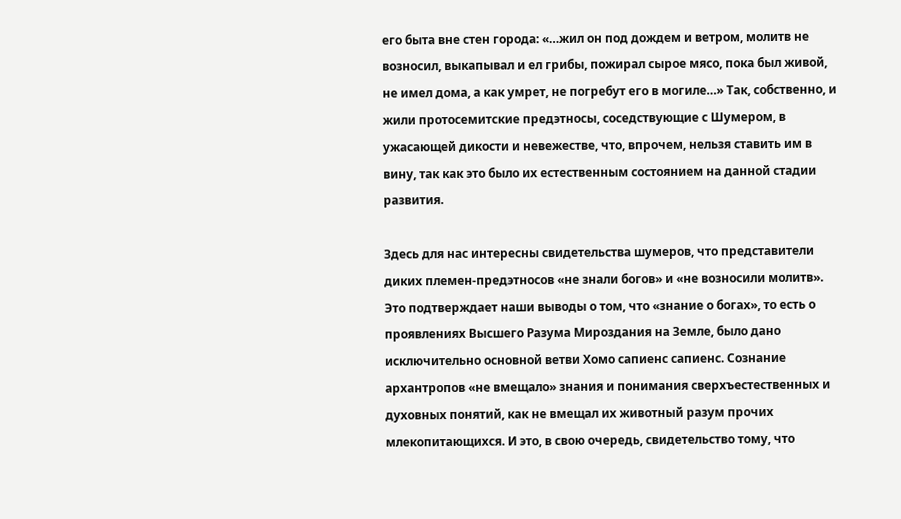его быта вне стен города: «…жил он под дождем и ветром, молитв не возносил, выкапывал и ел грибы, пожирал сырое мясо, пока был живой, не имел дома, а как умрет, не погребут его в могиле…» Так, собственно, и жили протосемитские предэтносы, соседствующие с Шумером, в ужасающей дикости и невежестве, что, впрочем, нельзя ставить им в вину, так как это было их естественным состоянием на данной стадии развития.

Здесь для нас интересны свидетельства шумеров, что представители диких племен-предэтносов «не знали богов» и «не возносили молитв». Это подтверждает наши выводы о том, что «знание о богах», то есть о проявлениях Высшего Разума Мироздания на Земле, было дано исключительно основной ветви Хомо сапиенс сапиенс. Сознание архантропов «не вмещало» знания и понимания сверхъестественных и духовных понятий, как не вмещал их животный разум прочих млекопитающихся. И это, в свою очередь, свидетельство тому, что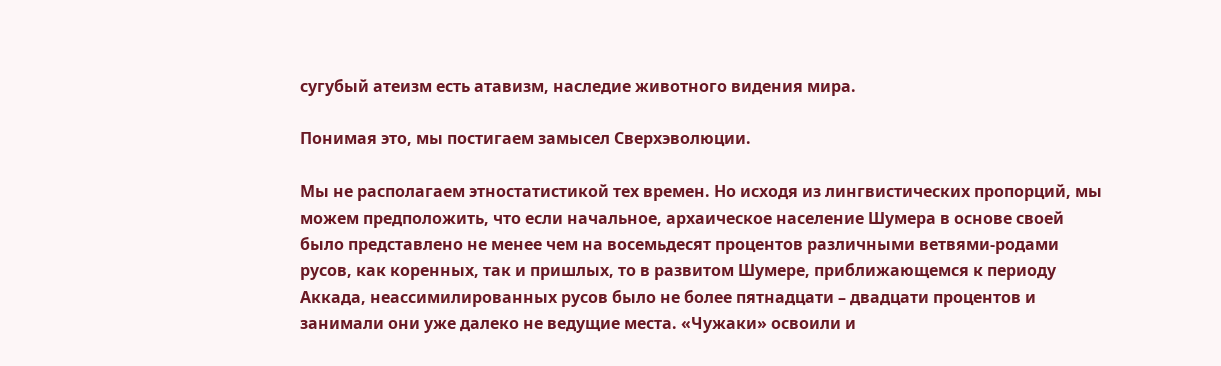сугубый атеизм есть атавизм, наследие животного видения мира.

Понимая это, мы постигаем замысел Сверхэволюции.

Мы не располагаем этностатистикой тех времен. Но исходя из лингвистических пропорций, мы можем предположить, что если начальное, архаическое население Шумера в основе своей было представлено не менее чем на восемьдесят процентов различными ветвями-родами русов, как коренных, так и пришлых, то в развитом Шумере, приближающемся к периоду Аккада, неассимилированных русов было не более пятнадцати – двадцати процентов и занимали они уже далеко не ведущие места. «Чужаки» освоили и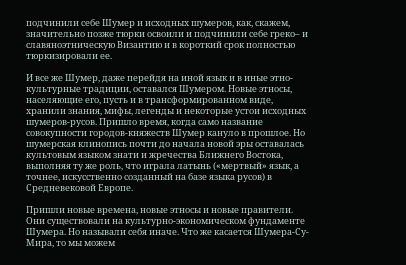подчинили себе Шумер и исходных шумеров, как, скажем, значительно позже тюрки освоили и подчинили себе греко– и славяноэтническую Византию и в короткий срок полностью тюркизировали ее.

И все же Шумер, даже перейдя на иной язык и в иные этно-культурные традиции, оставался Шумером. Новые этносы, населяющие его, пусть и в трансформированном виде, хранили знания, мифы, легенды и некоторые устои исходных шумеров-русов. Пришло время, когда само название совокупности городов-княжеств Шумер кануло в прошлое. Но шумерская клинопись почти до начала новой эры оставалась культовым языком знати и жречества Ближнего Востока, выполняя ту же роль, что играла латынь («мертвый» язык, а точнее, искусственно созданный на базе языка русов) в Средневековой Европе.

Пришли новые времена, новые этносы и новые правители. Они существовали на культурно-экономическом фундаменте Шумера. Но называли себя иначе. Что же касается Шумера-Су-Мира, то мы можем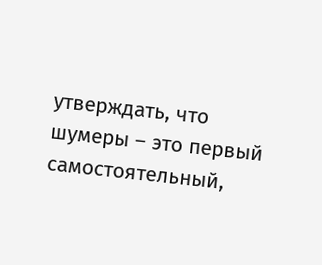утверждать, что шумеры – это первый самостоятельный,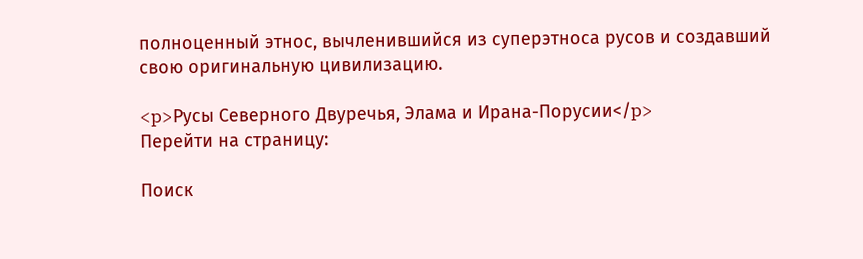полноценный этнос, вычленившийся из суперэтноса русов и создавший свою оригинальную цивилизацию.

<p>Русы Северного Двуречья, Элама и Ирана-Порусии</p>
Перейти на страницу:

Поиск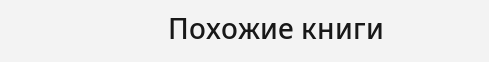Похожие книги